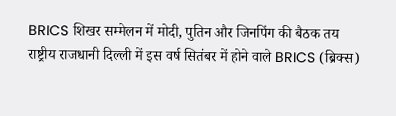BRICS शिखर सम्मेलन में मोदी, पुतिन और जिनपिंग की बैठक तय
राष्ट्रीय राजधानी दिल्ली में इस वर्ष सितंबर में होने वाले BRICS (ब्रिक्स)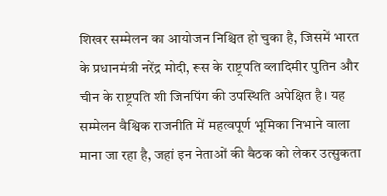शिखर सम्मेलन का आयोजन निश्चित हो चुका है, जिसमें भारत के प्रधानमंत्री नरेंद्र मोदी, रूस के राष्ट्रपति व्लादिमीर पुतिन और चीन के राष्ट्रपति शी जिनपिंग की उपस्थिति अपेक्षित है। यह सम्मेलन वैश्विक राजनीति में महत्वपूर्ण भूमिका निभाने वाला माना जा रहा है, जहां इन नेताओं की बैठक को लेकर उत्सुकता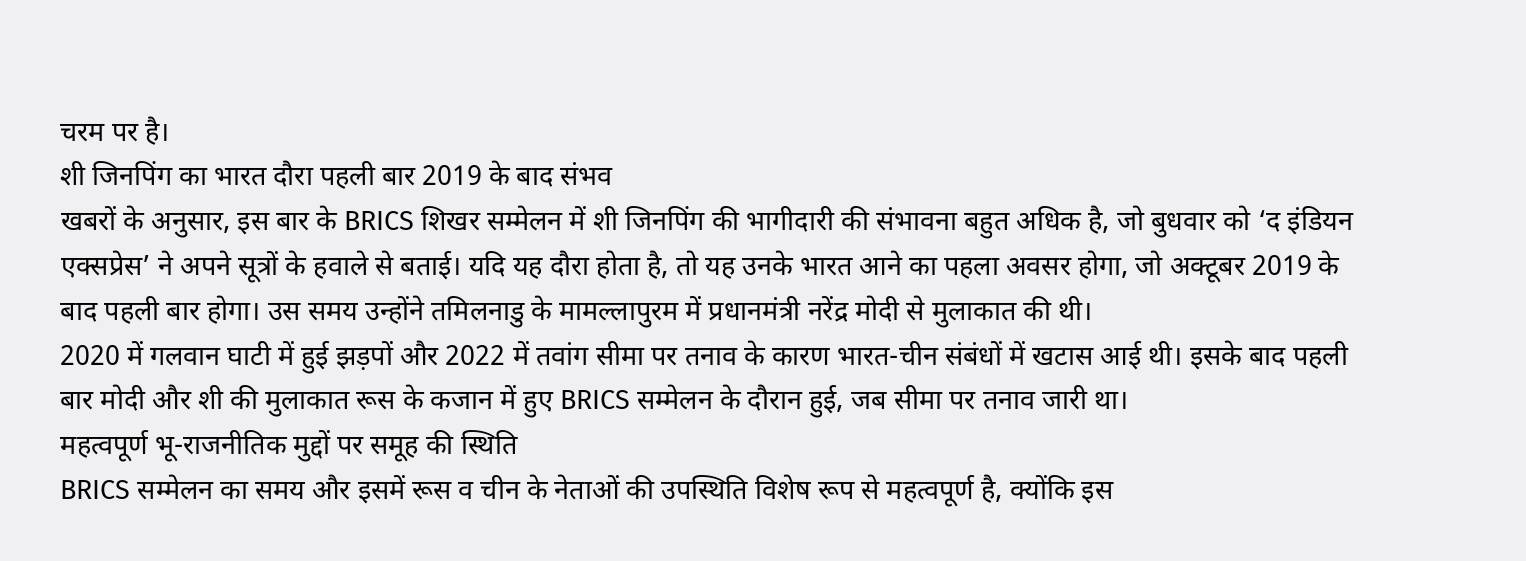चरम पर है।
शी जिनपिंग का भारत दौरा पहली बार 2019 के बाद संभव
खबरों के अनुसार, इस बार के BRICS शिखर सम्मेलन में शी जिनपिंग की भागीदारी की संभावना बहुत अधिक है, जो बुधवार को ‘द इंडियन एक्सप्रेस’ ने अपने सूत्रों के हवाले से बताई। यदि यह दौरा होता है, तो यह उनके भारत आने का पहला अवसर होगा, जो अक्टूबर 2019 के बाद पहली बार होगा। उस समय उन्होंने तमिलनाडु के मामल्लापुरम में प्रधानमंत्री नरेंद्र मोदी से मुलाकात की थी।
2020 में गलवान घाटी में हुई झड़पों और 2022 में तवांग सीमा पर तनाव के कारण भारत-चीन संबंधों में खटास आई थी। इसके बाद पहली बार मोदी और शी की मुलाकात रूस के कजान में हुए BRICS सम्मेलन के दौरान हुई, जब सीमा पर तनाव जारी था।
महत्वपूर्ण भू-राजनीतिक मुद्दों पर समूह की स्थिति
BRICS सम्मेलन का समय और इसमें रूस व चीन के नेताओं की उपस्थिति विशेष रूप से महत्वपूर्ण है, क्योंकि इस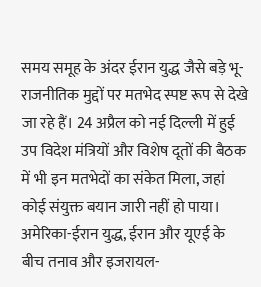समय समूह के अंदर ईरान युद्ध जैसे बड़े भू-राजनीतिक मुद्दों पर मतभेद स्पष्ट रूप से देखे जा रहे हैं। 24 अप्रैल को नई दिल्ली में हुई उप विदेश मंत्रियों और विशेष दूतों की बैठक में भी इन मतभेदों का संकेत मिला, जहां कोई संयुक्त बयान जारी नहीं हो पाया।
अमेरिका-ईरान युद्ध, ईरान और यूएई के बीच तनाव और इजरायल-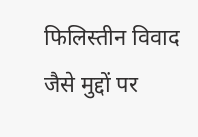फिलिस्तीन विवाद जैसे मुद्दों पर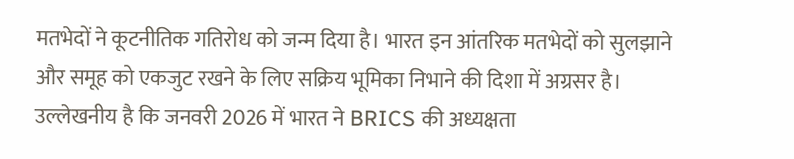मतभेदों ने कूटनीतिक गतिरोध को जन्म दिया है। भारत इन आंतरिक मतभेदों को सुलझाने और समूह को एकजुट रखने के लिए सक्रिय भूमिका निभाने की दिशा में अग्रसर है। उल्लेखनीय है कि जनवरी 2026 में भारत ने BRICS की अध्यक्षता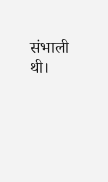संभाली थी।